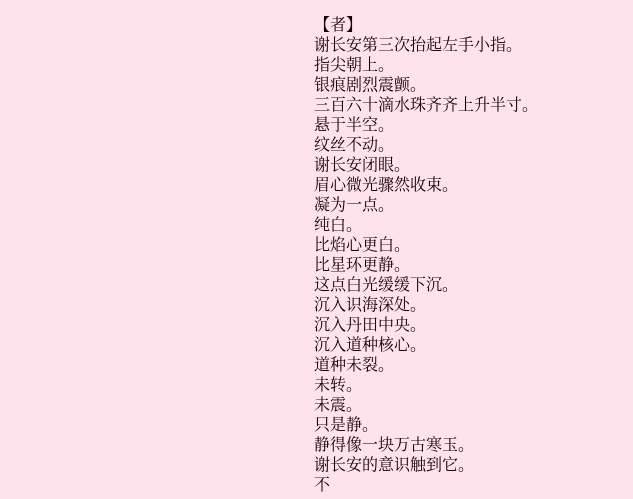【者】
谢长安第三次抬起左手小指。
指尖朝上。
银痕剧烈震颤。
三百六十滴水珠齐齐上升半寸。
悬于半空。
纹丝不动。
谢长安闭眼。
眉心微光骤然收束。
凝为一点。
纯白。
比焰心更白。
比星环更静。
这点白光缓缓下沉。
沉入识海深处。
沉入丹田中央。
沉入道种核心。
道种未裂。
未转。
未震。
只是静。
静得像一块万古寒玉。
谢长安的意识触到它。
不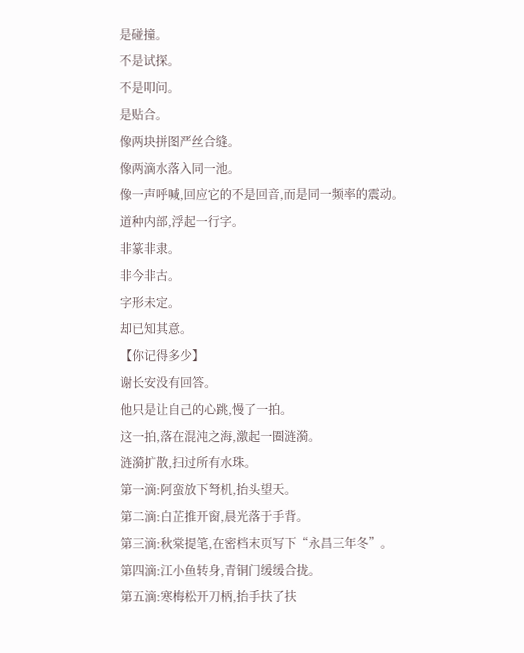是碰撞。
不是试探。
不是叩问。
是贴合。
像两块拼图严丝合缝。
像两滴水落入同一池。
像一声呼喊,回应它的不是回音,而是同一频率的震动。
道种内部,浮起一行字。
非篆非隶。
非今非古。
字形未定。
却已知其意。
【你记得多少】
谢长安没有回答。
他只是让自己的心跳,慢了一拍。
这一拍,落在混沌之海,激起一圈涟漪。
涟漪扩散,扫过所有水珠。
第一滴:阿蛮放下弩机,抬头望天。
第二滴:白芷推开窗,晨光落于手背。
第三滴:秋棠提笔,在密档末页写下“永昌三年冬”。
第四滴:江小鱼转身,青铜门缓缓合拢。
第五滴:寒梅松开刀柄,抬手扶了扶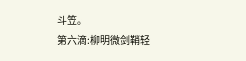斗笠。
第六滴:柳明微剑鞘轻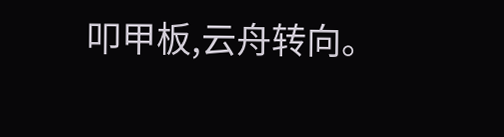叩甲板,云舟转向。